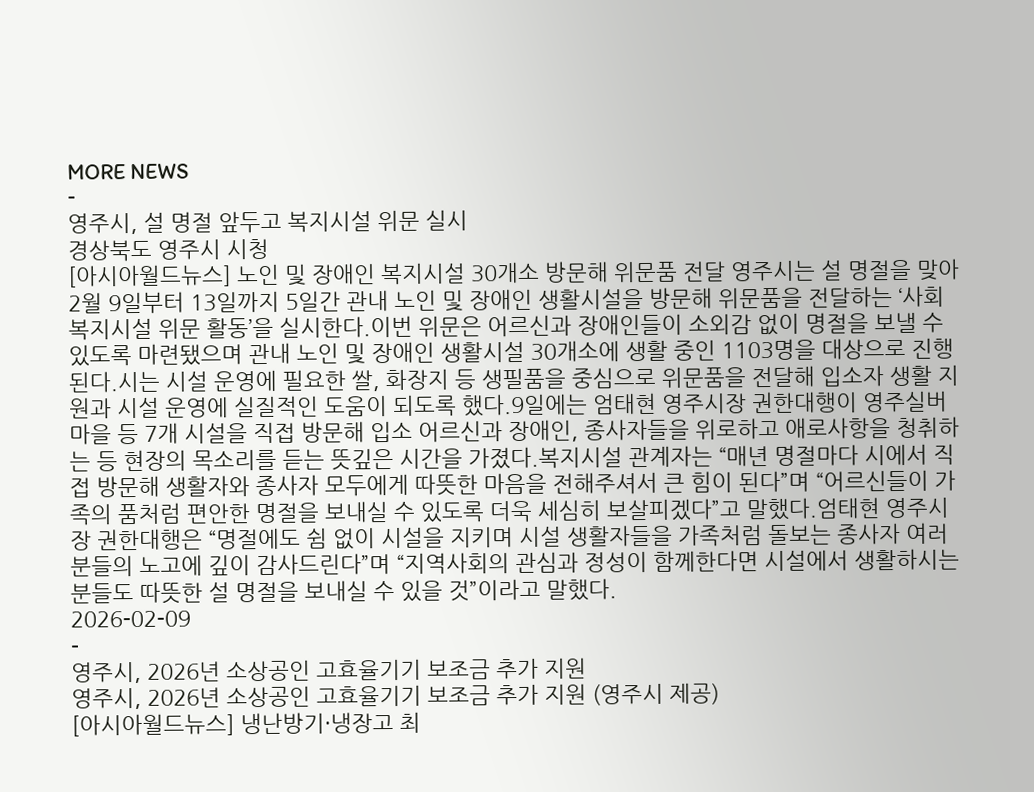MORE NEWS
-
영주시, 설 명절 앞두고 복지시설 위문 실시
경상북도 영주시 시청
[아시아월드뉴스] 노인 및 장애인 복지시설 30개소 방문해 위문품 전달 영주시는 설 명절을 맞아 2월 9일부터 13일까지 5일간 관내 노인 및 장애인 생활시설을 방문해 위문품을 전달하는 ‘사회복지시설 위문 활동’을 실시한다.이번 위문은 어르신과 장애인들이 소외감 없이 명절을 보낼 수 있도록 마련됐으며 관내 노인 및 장애인 생활시설 30개소에 생활 중인 1103명을 대상으로 진행된다.시는 시설 운영에 필요한 쌀, 화장지 등 생필품을 중심으로 위문품을 전달해 입소자 생활 지원과 시설 운영에 실질적인 도움이 되도록 했다.9일에는 엄태현 영주시장 권한대행이 영주실버마을 등 7개 시설을 직접 방문해 입소 어르신과 장애인, 종사자들을 위로하고 애로사항을 청취하는 등 현장의 목소리를 듣는 뜻깊은 시간을 가졌다.복지시설 관계자는 “매년 명절마다 시에서 직접 방문해 생활자와 종사자 모두에게 따뜻한 마음을 전해주셔서 큰 힘이 된다”며 “어르신들이 가족의 품처럼 편안한 명절을 보내실 수 있도록 더욱 세심히 보살피겠다”고 말했다.엄태현 영주시장 권한대행은 “명절에도 쉼 없이 시설을 지키며 시설 생활자들을 가족처럼 돌보는 종사자 여러분들의 노고에 깊이 감사드린다”며 “지역사회의 관심과 정성이 함께한다면 시설에서 생활하시는 분들도 따뜻한 설 명절을 보내실 수 있을 것”이라고 말했다.
2026-02-09
-
영주시, 2026년 소상공인 고효율기기 보조금 추가 지원
영주시, 2026년 소상공인 고효율기기 보조금 추가 지원 (영주시 제공)
[아시아월드뉴스] 냉난방기·냉장고 최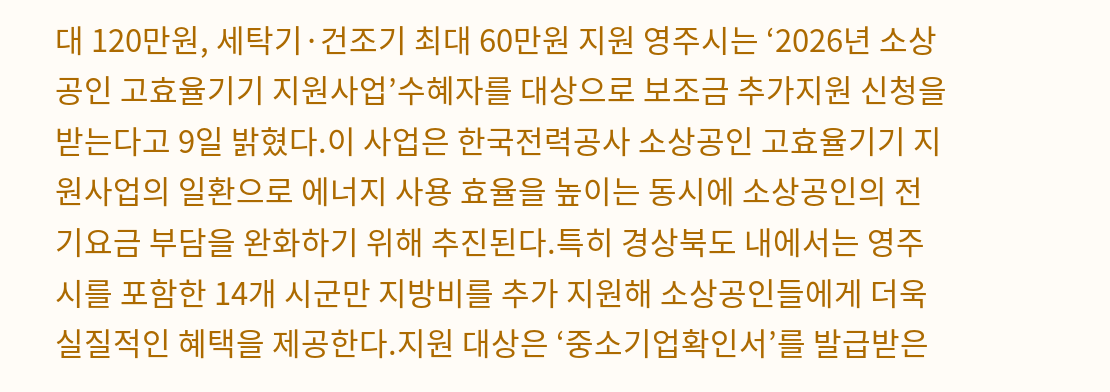대 120만원, 세탁기·건조기 최대 60만원 지원 영주시는 ‘2026년 소상공인 고효율기기 지원사업’수혜자를 대상으로 보조금 추가지원 신청을 받는다고 9일 밝혔다.이 사업은 한국전력공사 소상공인 고효율기기 지원사업의 일환으로 에너지 사용 효율을 높이는 동시에 소상공인의 전기요금 부담을 완화하기 위해 추진된다.특히 경상북도 내에서는 영주시를 포함한 14개 시군만 지방비를 추가 지원해 소상공인들에게 더욱 실질적인 혜택을 제공한다.지원 대상은 ‘중소기업확인서’를 발급받은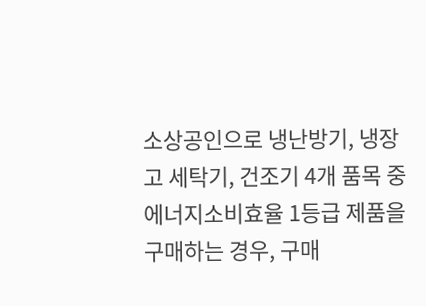소상공인으로 냉난방기, 냉장고 세탁기, 건조기 4개 품목 중 에너지소비효율 1등급 제품을 구매하는 경우, 구매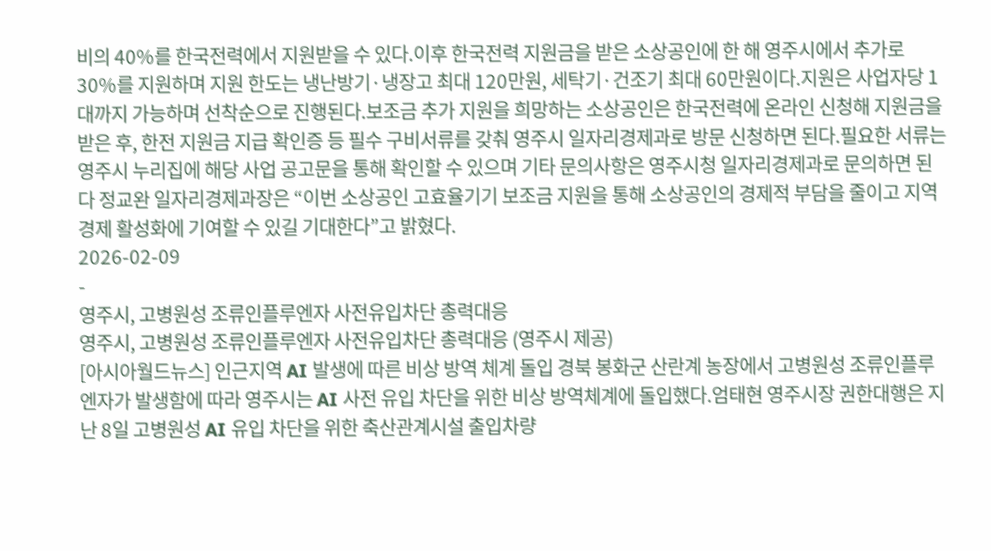비의 40%를 한국전력에서 지원받을 수 있다.이후 한국전력 지원금을 받은 소상공인에 한 해 영주시에서 추가로 30%를 지원하며 지원 한도는 냉난방기·냉장고 최대 120만원, 세탁기·건조기 최대 60만원이다.지원은 사업자당 1대까지 가능하며 선착순으로 진행된다.보조금 추가 지원을 희망하는 소상공인은 한국전력에 온라인 신청해 지원금을 받은 후, 한전 지원금 지급 확인증 등 필수 구비서류를 갖춰 영주시 일자리경제과로 방문 신청하면 된다.필요한 서류는 영주시 누리집에 해당 사업 공고문을 통해 확인할 수 있으며 기타 문의사항은 영주시청 일자리경제과로 문의하면 된다 정교완 일자리경제과장은 “이번 소상공인 고효율기기 보조금 지원을 통해 소상공인의 경제적 부담을 줄이고 지역경제 활성화에 기여할 수 있길 기대한다”고 밝혔다.
2026-02-09
-
영주시, 고병원성 조류인플루엔자 사전유입차단 총력대응
영주시, 고병원성 조류인플루엔자 사전유입차단 총력대응 (영주시 제공)
[아시아월드뉴스] 인근지역 AI 발생에 따른 비상 방역 체계 돌입 경북 봉화군 산란계 농장에서 고병원성 조류인플루엔자가 발생함에 따라 영주시는 AI 사전 유입 차단을 위한 비상 방역체계에 돌입했다.엄태현 영주시장 권한대행은 지난 8일 고병원성 AI 유입 차단을 위한 축산관계시설 출입차량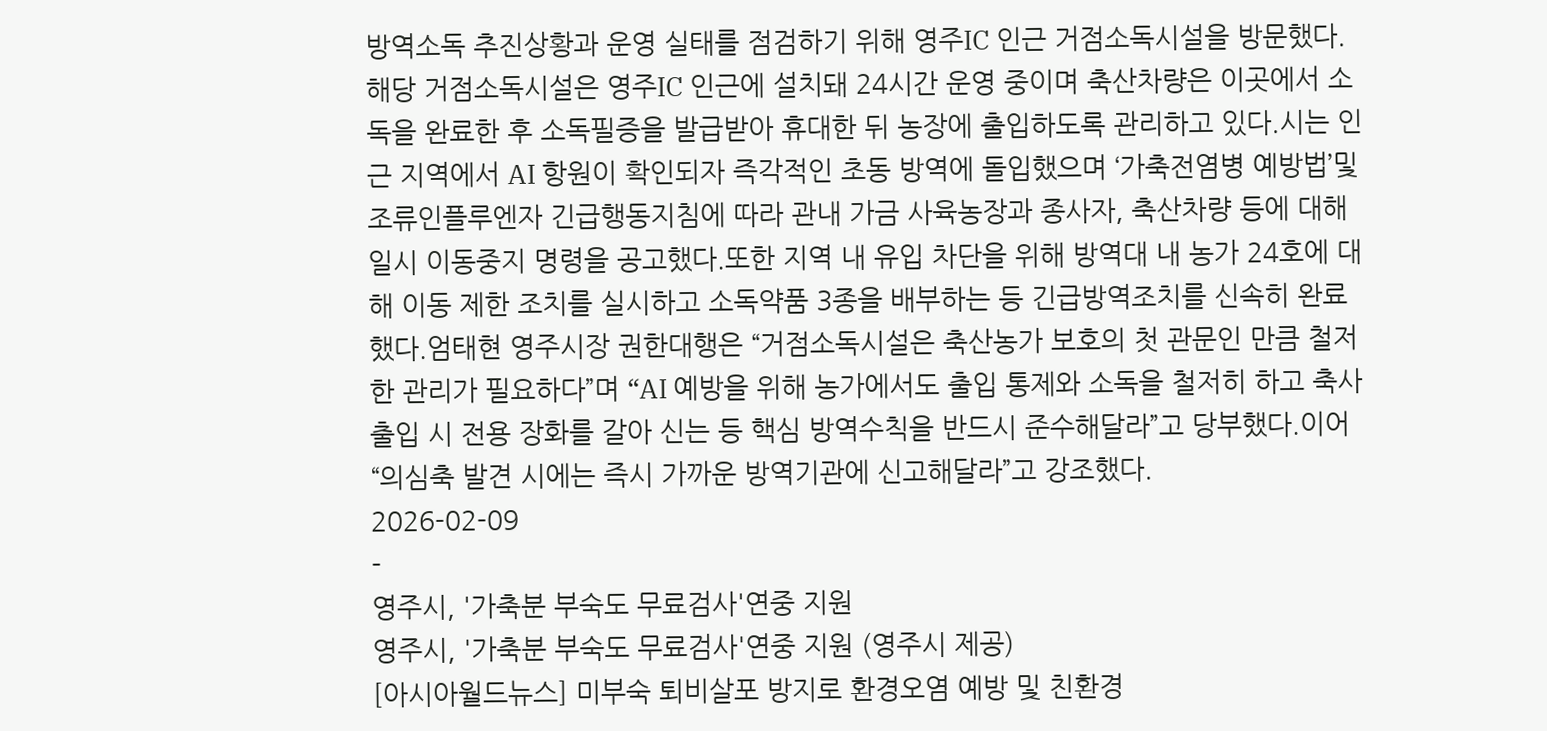방역소독 추진상황과 운영 실태를 점검하기 위해 영주IC 인근 거점소독시설을 방문했다.해당 거점소독시설은 영주IC 인근에 설치돼 24시간 운영 중이며 축산차량은 이곳에서 소독을 완료한 후 소독필증을 발급받아 휴대한 뒤 농장에 출입하도록 관리하고 있다.시는 인근 지역에서 AI 항원이 확인되자 즉각적인 초동 방역에 돌입했으며 ‘가축전염병 예방법’및 조류인플루엔자 긴급행동지침에 따라 관내 가금 사육농장과 종사자, 축산차량 등에 대해 일시 이동중지 명령을 공고했다.또한 지역 내 유입 차단을 위해 방역대 내 농가 24호에 대해 이동 제한 조치를 실시하고 소독약품 3종을 배부하는 등 긴급방역조치를 신속히 완료했다.엄태현 영주시장 권한대행은 “거점소독시설은 축산농가 보호의 첫 관문인 만큼 철저한 관리가 필요하다”며 “AI 예방을 위해 농가에서도 출입 통제와 소독을 철저히 하고 축사 출입 시 전용 장화를 갈아 신는 등 핵심 방역수칙을 반드시 준수해달라”고 당부했다.이어 “의심축 발견 시에는 즉시 가까운 방역기관에 신고해달라”고 강조했다.
2026-02-09
-
영주시, '가축분 부숙도 무료검사'연중 지원
영주시, '가축분 부숙도 무료검사'연중 지원 (영주시 제공)
[아시아월드뉴스] 미부숙 퇴비살포 방지로 환경오염 예방 및 친환경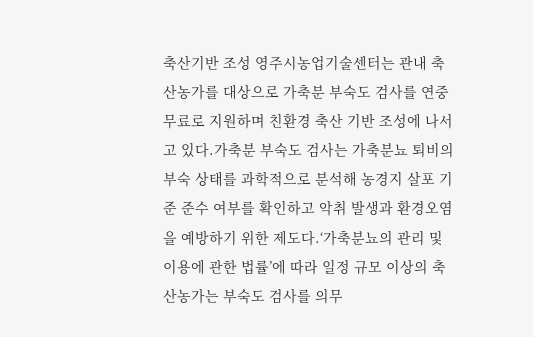축산기반 조성 영주시농업기술센터는 관내 축산농가를 대상으로 가축분 부숙도 검사를 연중 무료로 지원하며 친환경 축산 기반 조성에 나서고 있다.가축분 부숙도 검사는 가축분뇨 퇴비의 부숙 상태를 과학적으로 분석해 농경지 살포 기준 준수 여부를 확인하고 악취 발생과 환경오염을 예방하기 위한 제도다.‘가축분뇨의 관리 및 이용에 관한 법률’에 따라 일정 규모 이상의 축산농가는 부숙도 검사를 의무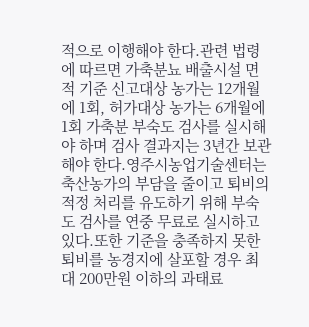적으로 이행해야 한다.관련 법령에 따르면 가축분뇨 배출시설 면적 기준 신고대상 농가는 12개월에 1회, 허가대상 농가는 6개월에 1회 가축분 부숙도 검사를 실시해야 하며 검사 결과지는 3년간 보관해야 한다.영주시농업기술센터는 축산농가의 부담을 줄이고 퇴비의 적정 처리를 유도하기 위해 부숙도 검사를 연중 무료로 실시하고 있다.또한 기준을 충족하지 못한 퇴비를 농경지에 살포할 경우 최대 200만원 이하의 과태료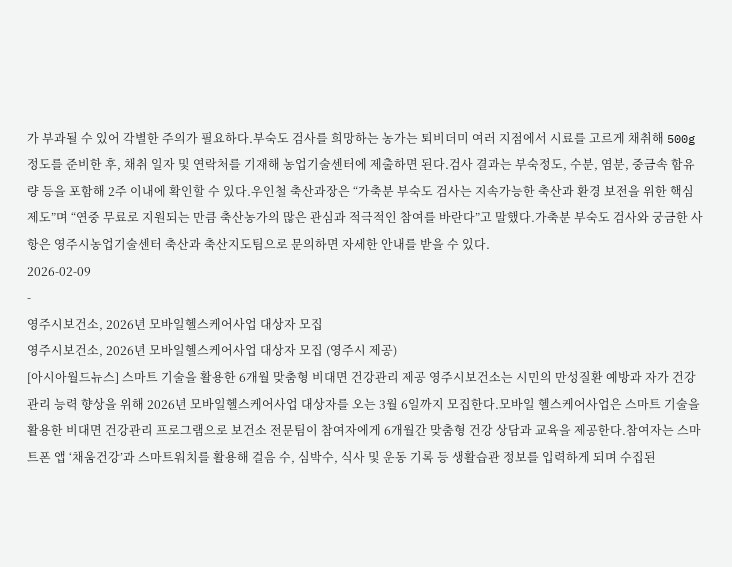가 부과될 수 있어 각별한 주의가 필요하다.부숙도 검사를 희망하는 농가는 퇴비더미 여러 지점에서 시료를 고르게 채취해 500g 정도를 준비한 후, 채취 일자 및 연락처를 기재해 농업기술센터에 제출하면 된다.검사 결과는 부숙정도, 수분, 염분, 중금속 함유량 등을 포함해 2주 이내에 확인할 수 있다.우인철 축산과장은 “가축분 부숙도 검사는 지속가능한 축산과 환경 보전을 위한 핵심 제도”며 “연중 무료로 지원되는 만큼 축산농가의 많은 관심과 적극적인 참여를 바란다”고 말했다.가축분 부숙도 검사와 궁금한 사항은 영주시농업기술센터 축산과 축산지도팀으로 문의하면 자세한 안내를 받을 수 있다.
2026-02-09
-
영주시보건소, 2026년 모바일헬스케어사업 대상자 모집
영주시보건소, 2026년 모바일헬스케어사업 대상자 모집 (영주시 제공)
[아시아월드뉴스] 스마트 기술을 활용한 6개월 맞춤형 비대면 건강관리 제공 영주시보건소는 시민의 만성질환 예방과 자가 건강관리 능력 향상을 위해 2026년 모바일헬스케어사업 대상자를 오는 3월 6일까지 모집한다.모바일 헬스케어사업은 스마트 기술을 활용한 비대면 건강관리 프로그램으로 보건소 전문팀이 참여자에게 6개월간 맞춤형 건강 상담과 교육을 제공한다.참여자는 스마트폰 앱 ‘채움건강’과 스마트워치를 활용해 걸음 수, 심박수, 식사 및 운동 기록 등 생활습관 정보를 입력하게 되며 수집된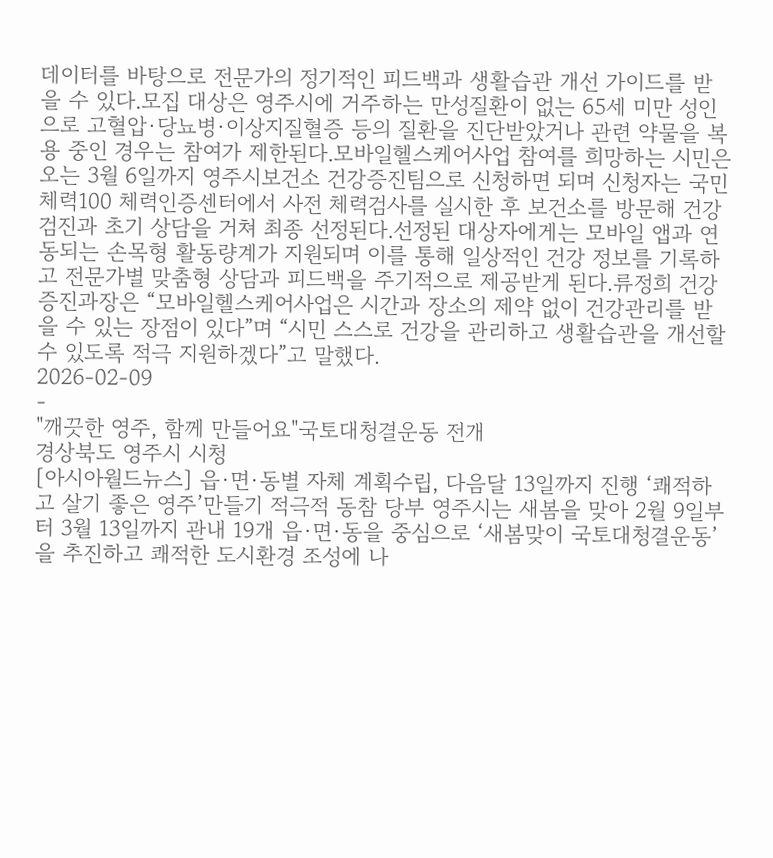데이터를 바탕으로 전문가의 정기적인 피드백과 생활습관 개선 가이드를 받을 수 있다.모집 대상은 영주시에 거주하는 만성질환이 없는 65세 미만 성인으로 고혈압·당뇨병·이상지질혈증 등의 질환을 진단받았거나 관련 약물을 복용 중인 경우는 참여가 제한된다.모바일헬스케어사업 참여를 희망하는 시민은 오는 3월 6일까지 영주시보건소 건강증진팀으로 신청하면 되며 신청자는 국민체력100 체력인증센터에서 사전 체력검사를 실시한 후 보건소를 방문해 건강검진과 초기 상담을 거쳐 최종 선정된다.선정된 대상자에게는 모바일 앱과 연동되는 손목형 활동량계가 지원되며 이를 통해 일상적인 건강 정보를 기록하고 전문가별 맞춤형 상담과 피드백을 주기적으로 제공받게 된다.류정희 건강증진과장은 “모바일헬스케어사업은 시간과 장소의 제약 없이 건강관리를 받을 수 있는 장점이 있다”며 “시민 스스로 건강을 관리하고 생활습관을 개선할 수 있도록 적극 지원하겠다”고 말했다.
2026-02-09
-
"깨끗한 영주, 함께 만들어요"국토대청결운동 전개
경상북도 영주시 시청
[아시아월드뉴스] 읍·면·동별 자체 계획수립, 다음달 13일까지 진행 ‘쾌적하고 살기 좋은 영주’만들기 적극적 동참 당부 영주시는 새봄을 맞아 2월 9일부터 3월 13일까지 관내 19개 읍·면·동을 중심으로 ‘새봄맞이 국토대청결운동’을 추진하고 쾌적한 도시환경 조성에 나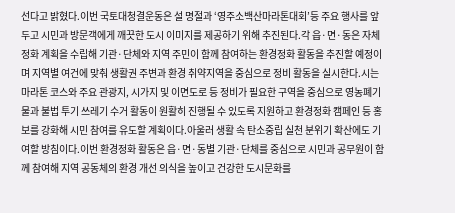선다고 밝혔다.이번 국토대청결운동은 설 명절과 ‘영주소백산마라톤대회’등 주요 행사를 앞두고 시민과 방문객에게 깨끗한 도시 이미지를 제공하기 위해 추진된다.각 읍·면·동은 자체 정화 계획을 수립해 기관·단체와 지역 주민이 함께 참여하는 환경정화 활동을 추진할 예정이며 지역별 여건에 맞춰 생활권 주변과 환경 취약지역을 중심으로 정비 활동을 실시한다.시는 마라톤 코스와 주요 관광지, 시가지 및 이면도로 등 정비가 필요한 구역을 중심으로 영농폐기물과 불법 투기 쓰레기 수거 활동이 원활히 진행될 수 있도록 지원하고 환경정화 캠페인 등 홍보를 강화해 시민 참여를 유도할 계획이다.아울러 생활 속 탄소중립 실천 분위기 확산에도 기여할 방침이다.이번 환경정화 활동은 읍·면·동별 기관·단체를 중심으로 시민과 공무원이 함께 참여해 지역 공동체의 환경 개선 의식을 높이고 건강한 도시문화를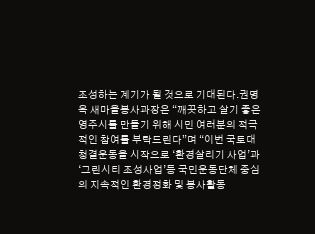조성하는 계기가 될 것으로 기대된다.권명옥 새마을봉사과장은 “깨끗하고 살기 좋은 영주시를 만들기 위해 시민 여러분의 적극적인 참여를 부탁드린다”며 “이번 국토대청결운동을 시작으로 ‘환경살리기 사업’과 ‘그린시티 조성사업’등 국민운동단체 중심의 지속적인 환경정화 및 봉사활동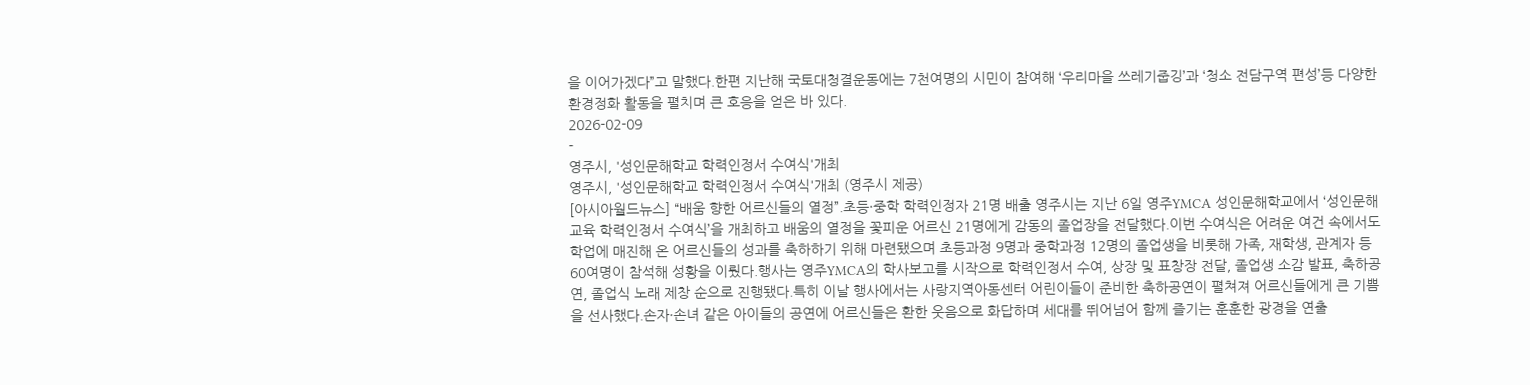을 이어가겠다”고 말했다.한편 지난해 국토대청결운동에는 7천여명의 시민이 참여해 ‘우리마을 쓰레기줍깅’과 ‘청소 전담구역 편성’등 다양한 환경정화 활동을 펼치며 큰 호응을 얻은 바 있다.
2026-02-09
-
영주시, '성인문해학교 학력인정서 수여식'개최
영주시, '성인문해학교 학력인정서 수여식'개최 (영주시 제공)
[아시아월드뉴스] “배움 향한 어르신들의 열정”.초등·중학 학력인정자 21명 배출 영주시는 지난 6일 영주YMCA 성인문해학교에서 ‘성인문해교육 학력인정서 수여식’을 개최하고 배움의 열정을 꽃피운 어르신 21명에게 감동의 졸업장을 전달했다.이번 수여식은 어려운 여건 속에서도 학업에 매진해 온 어르신들의 성과를 축하하기 위해 마련됐으며 초등과정 9명과 중학과정 12명의 졸업생을 비롯해 가족, 재학생, 관계자 등 60여명이 참석해 성황을 이뤘다.행사는 영주YMCA의 학사보고를 시작으로 학력인정서 수여, 상장 및 표창장 전달, 졸업생 소감 발표, 축하공연, 졸업식 노래 제창 순으로 진행됐다.특히 이날 행사에서는 사랑지역아동센터 어린이들이 준비한 축하공연이 펼쳐져 어르신들에게 큰 기쁨을 선사했다.손자·손녀 같은 아이들의 공연에 어르신들은 환한 웃음으로 화답하며 세대를 뛰어넘어 함께 즐기는 훈훈한 광경을 연출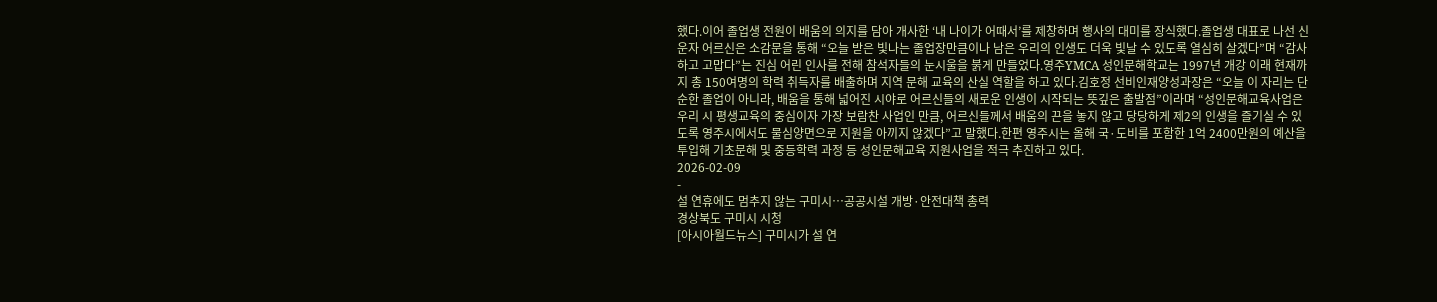했다.이어 졸업생 전원이 배움의 의지를 담아 개사한 ‘내 나이가 어때서’를 제창하며 행사의 대미를 장식했다.졸업생 대표로 나선 신운자 어르신은 소감문을 통해 “오늘 받은 빛나는 졸업장만큼이나 남은 우리의 인생도 더욱 빛날 수 있도록 열심히 살겠다”며 “감사하고 고맙다”는 진심 어린 인사를 전해 참석자들의 눈시울을 붉게 만들었다.영주YMCA 성인문해학교는 1997년 개강 이래 현재까지 총 150여명의 학력 취득자를 배출하며 지역 문해 교육의 산실 역할을 하고 있다.김호정 선비인재양성과장은 “오늘 이 자리는 단순한 졸업이 아니라, 배움을 통해 넓어진 시야로 어르신들의 새로운 인생이 시작되는 뜻깊은 출발점”이라며 “성인문해교육사업은 우리 시 평생교육의 중심이자 가장 보람찬 사업인 만큼, 어르신들께서 배움의 끈을 놓지 않고 당당하게 제2의 인생을 즐기실 수 있도록 영주시에서도 물심양면으로 지원을 아끼지 않겠다”고 말했다.한편 영주시는 올해 국·도비를 포함한 1억 2400만원의 예산을 투입해 기초문해 및 중등학력 과정 등 성인문해교육 지원사업을 적극 추진하고 있다.
2026-02-09
-
설 연휴에도 멈추지 않는 구미시…공공시설 개방·안전대책 총력
경상북도 구미시 시청
[아시아월드뉴스] 구미시가 설 연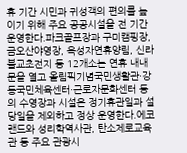휴 기간 시민과 귀성객의 편의를 높이기 위해 주요 공공시설을 전 기간 운영한다.파크골프장과 구미캠핑장, 금오산야영장, 옥성자연휴양림, 신라불교초전지 등 12개소는 연휴 내내 문을 열고 올림픽기념국민생활관·강동국민체육센터·근로자문화센터 등의 수영장과 시설은 정기휴관일과 설 당일을 제외하고 정상 운영한다.에코랜드와 성리학역사관, 탄소제로교육관 등 주요 관광시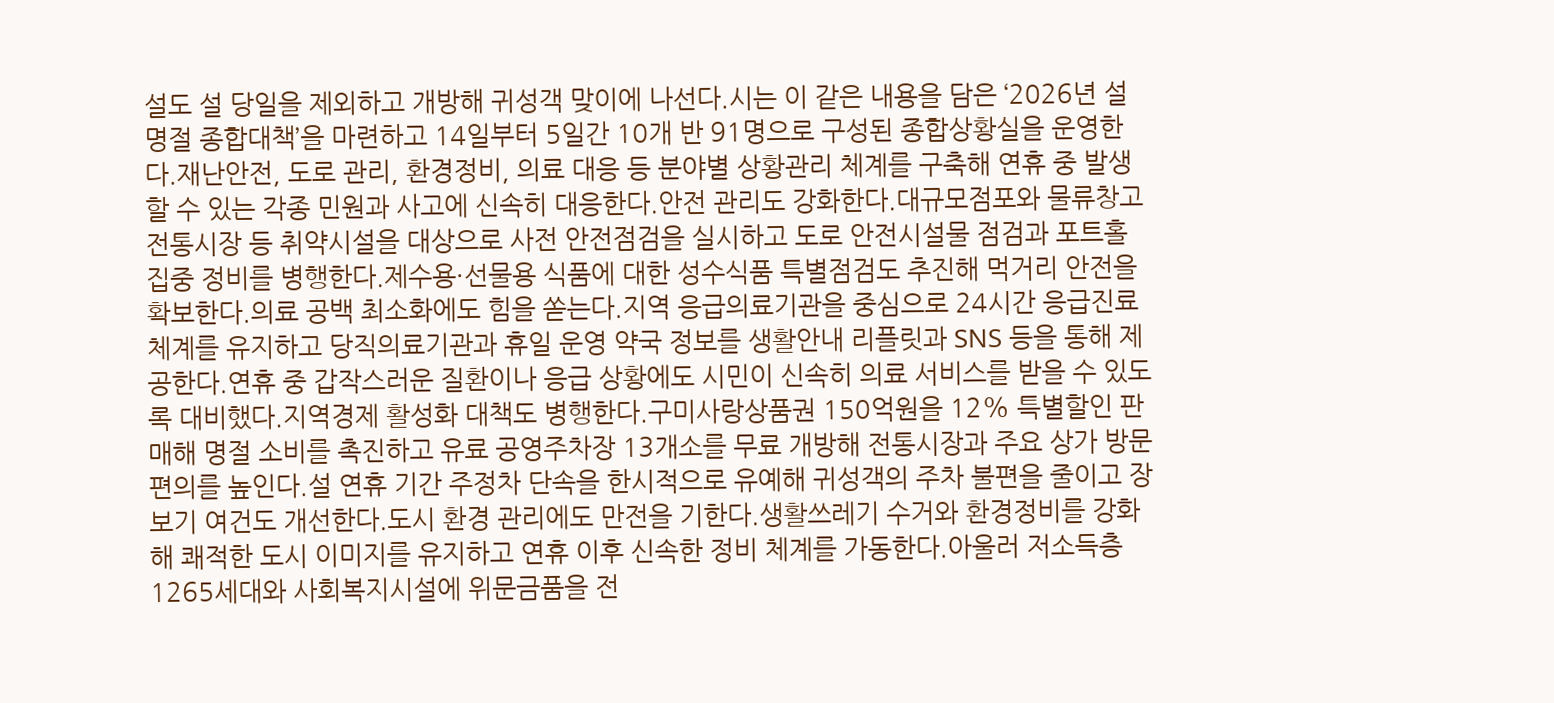설도 설 당일을 제외하고 개방해 귀성객 맞이에 나선다.시는 이 같은 내용을 담은 ‘2026년 설 명절 종합대책’을 마련하고 14일부터 5일간 10개 반 91명으로 구성된 종합상황실을 운영한다.재난안전, 도로 관리, 환경정비, 의료 대응 등 분야별 상황관리 체계를 구축해 연휴 중 발생할 수 있는 각종 민원과 사고에 신속히 대응한다.안전 관리도 강화한다.대규모점포와 물류창고 전통시장 등 취약시설을 대상으로 사전 안전점검을 실시하고 도로 안전시설물 점검과 포트홀 집중 정비를 병행한다.제수용·선물용 식품에 대한 성수식품 특별점검도 추진해 먹거리 안전을 확보한다.의료 공백 최소화에도 힘을 쏟는다.지역 응급의료기관을 중심으로 24시간 응급진료체계를 유지하고 당직의료기관과 휴일 운영 약국 정보를 생활안내 리플릿과 SNS 등을 통해 제공한다.연휴 중 갑작스러운 질환이나 응급 상황에도 시민이 신속히 의료 서비스를 받을 수 있도록 대비했다.지역경제 활성화 대책도 병행한다.구미사랑상품권 150억원을 12% 특별할인 판매해 명절 소비를 촉진하고 유료 공영주차장 13개소를 무료 개방해 전통시장과 주요 상가 방문 편의를 높인다.설 연휴 기간 주정차 단속을 한시적으로 유예해 귀성객의 주차 불편을 줄이고 장보기 여건도 개선한다.도시 환경 관리에도 만전을 기한다.생활쓰레기 수거와 환경정비를 강화해 쾌적한 도시 이미지를 유지하고 연휴 이후 신속한 정비 체계를 가동한다.아울러 저소득층 1265세대와 사회복지시설에 위문금품을 전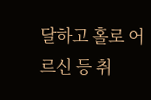달하고 홀로 어르신 등 취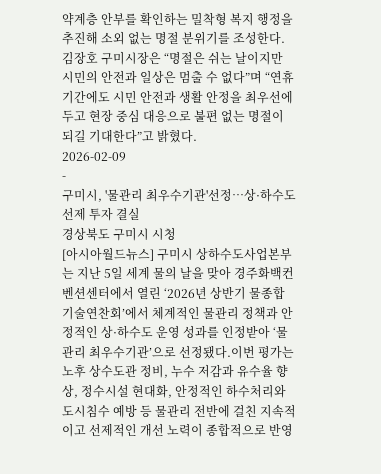약계층 안부를 확인하는 밀착형 복지 행정을 추진해 소외 없는 명절 분위기를 조성한다.김장호 구미시장은 “명절은 쉬는 날이지만 시민의 안전과 일상은 멈출 수 없다”며 “연휴 기간에도 시민 안전과 생활 안정을 최우선에 두고 현장 중심 대응으로 불편 없는 명절이 되길 기대한다”고 밝혔다.
2026-02-09
-
구미시, '물관리 최우수기관'선정…상·하수도 선제 투자 결실
경상북도 구미시 시청
[아시아월드뉴스] 구미시 상하수도사업본부는 지난 5일 세계 물의 날을 맞아 경주화백컨벤션센터에서 열린 ‘2026년 상반기 물종합기술연찬회’에서 체계적인 물관리 정책과 안정적인 상·하수도 운영 성과를 인정받아 ‘물관리 최우수기관’으로 선정됐다.이번 평가는 노후 상수도관 정비, 누수 저감과 유수율 향상, 정수시설 현대화, 안정적인 하수처리와 도시침수 예방 등 물관리 전반에 걸친 지속적이고 선제적인 개선 노력이 종합적으로 반영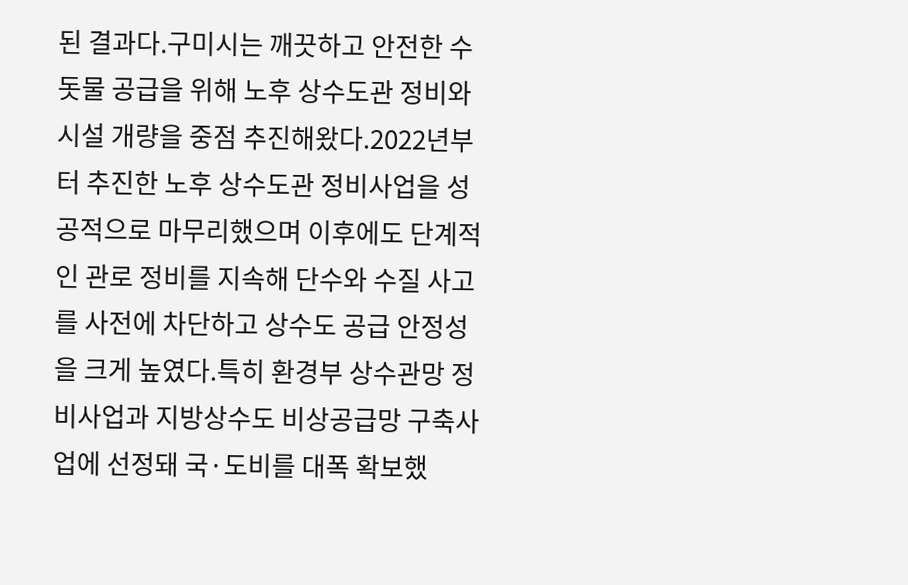된 결과다.구미시는 깨끗하고 안전한 수돗물 공급을 위해 노후 상수도관 정비와 시설 개량을 중점 추진해왔다.2022년부터 추진한 노후 상수도관 정비사업을 성공적으로 마무리했으며 이후에도 단계적인 관로 정비를 지속해 단수와 수질 사고를 사전에 차단하고 상수도 공급 안정성을 크게 높였다.특히 환경부 상수관망 정비사업과 지방상수도 비상공급망 구축사업에 선정돼 국·도비를 대폭 확보했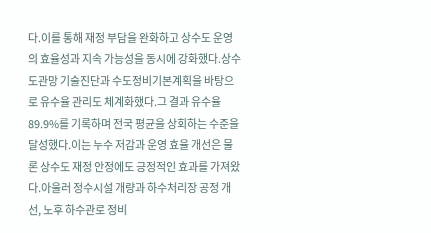다.이를 통해 재정 부담을 완화하고 상수도 운영의 효율성과 지속 가능성을 동시에 강화했다.상수도관망 기술진단과 수도정비기본계획을 바탕으로 유수율 관리도 체계화했다.그 결과 유수율 89.9%를 기록하며 전국 평균을 상회하는 수준을 달성했다.이는 누수 저감과 운영 효율 개선은 물론 상수도 재정 안정에도 긍정적인 효과를 가져왔다.아울러 정수시설 개량과 하수처리장 공정 개선, 노후 하수관로 정비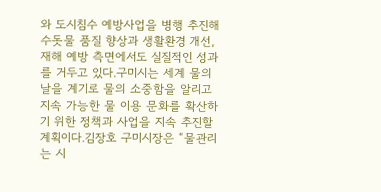와 도시침수 예방사업을 병행 추진해 수돗물 품질 향상과 생활환경 개선, 재해 예방 측면에서도 실질적인 성과를 거두고 있다.구미시는 세계 물의 날을 계기로 물의 소중함을 알리고 지속 가능한 물 이용 문화를 확산하기 위한 정책과 사업을 지속 추진할 계획이다.김장호 구미시장은 “물관리는 시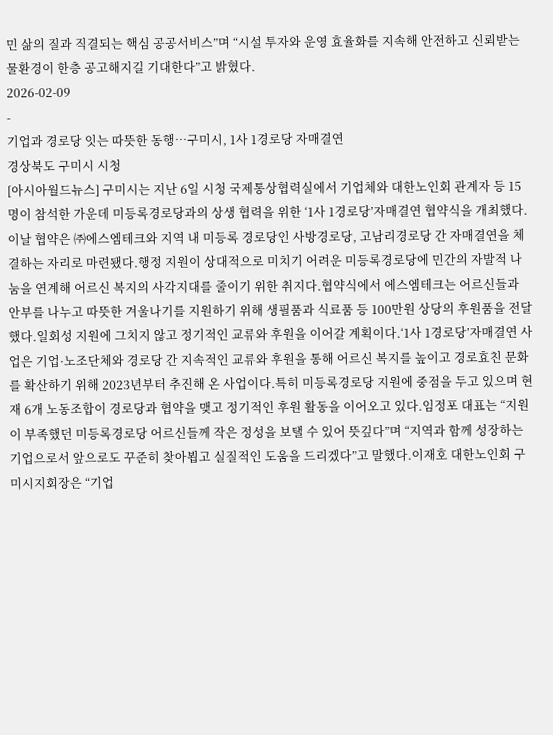민 삶의 질과 직결되는 핵심 공공서비스”며 “시설 투자와 운영 효율화를 지속해 안전하고 신뢰받는 물환경이 한층 공고해지길 기대한다”고 밝혔다.
2026-02-09
-
기업과 경로당 잇는 따뜻한 동행…구미시, 1사 1경로당 자매결연
경상북도 구미시 시청
[아시아월드뉴스] 구미시는 지난 6일 시청 국제통상협력실에서 기업체와 대한노인회 관계자 등 15명이 참석한 가운데 미등록경로당과의 상생 협력을 위한 ‘1사 1경로당’자매결연 협약식을 개최했다.이날 협약은 ㈜에스엠테크와 지역 내 미등록 경로당인 사방경로당, 고남리경로당 간 자매결연을 체결하는 자리로 마련됐다.행정 지원이 상대적으로 미치기 어려운 미등록경로당에 민간의 자발적 나눔을 연계해 어르신 복지의 사각지대를 줄이기 위한 취지다.협약식에서 에스엠테크는 어르신들과 안부를 나누고 따뜻한 겨울나기를 지원하기 위해 생필품과 식료품 등 100만원 상당의 후원품을 전달했다.일회성 지원에 그치지 않고 정기적인 교류와 후원을 이어갈 계획이다.‘1사 1경로당’자매결연 사업은 기업·노조단체와 경로당 간 지속적인 교류와 후원을 통해 어르신 복지를 높이고 경로효친 문화를 확산하기 위해 2023년부터 추진해 온 사업이다.특히 미등록경로당 지원에 중점을 두고 있으며 현재 6개 노동조합이 경로당과 협약을 맺고 정기적인 후원 활동을 이어오고 있다.임정포 대표는 “지원이 부족했던 미등록경로당 어르신들께 작은 정성을 보탤 수 있어 뜻깊다”며 “지역과 함께 성장하는 기업으로서 앞으로도 꾸준히 찾아뵙고 실질적인 도움을 드리겠다”고 말했다.이재호 대한노인회 구미시지회장은 “기업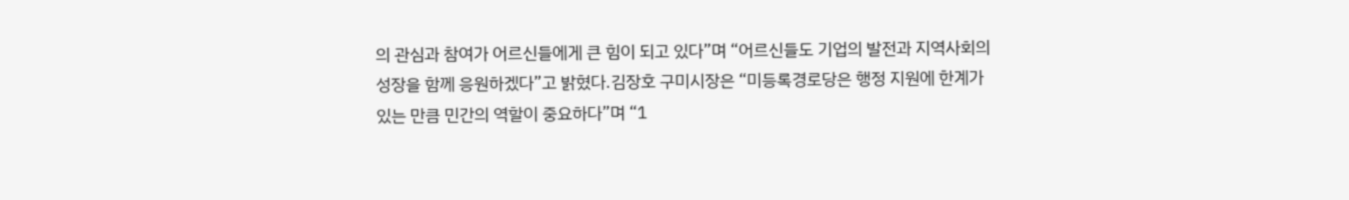의 관심과 참여가 어르신들에게 큰 힘이 되고 있다”며 “어르신들도 기업의 발전과 지역사회의 성장을 함께 응원하겠다”고 밝혔다.김장호 구미시장은 “미등록경로당은 행정 지원에 한계가 있는 만큼 민간의 역할이 중요하다”며 “1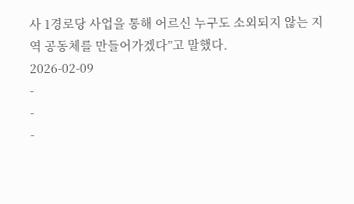사 1경로당 사업을 통해 어르신 누구도 소외되지 않는 지역 공동체를 만들어가겠다”고 말했다.
2026-02-09
-
-
-